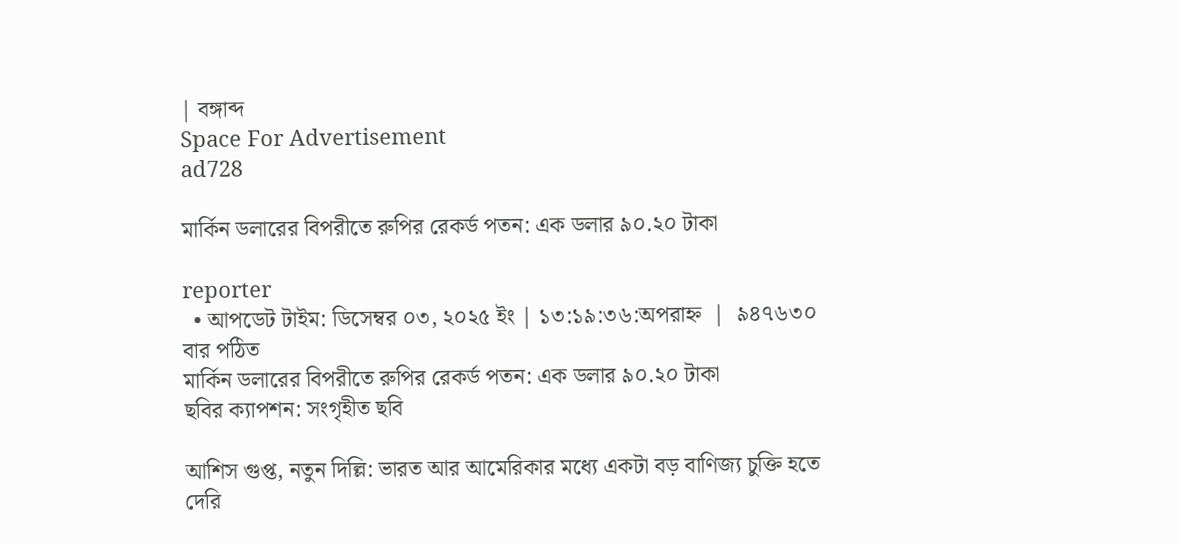| বঙ্গাব্দ
Space For Advertisement
ad728

মার্কিন ডলারের বিপরীতে রুপির রেকর্ড পতন: এক ডলার ৯০.২০ টাকা

reporter
  • আপডেট টাইম: ডিসেম্বর ০৩, ২০২৫ ইং | ১৩:১৯:৩৬:অপরাহ্ন  |  ৯৪৭৬৩০ বার পঠিত
মার্কিন ডলারের বিপরীতে রুপির রেকর্ড পতন: এক ডলার ৯০.২০ টাকা
ছবির ক্যাপশন: সংগৃহীত ছবি

আশিস গুপ্ত, নতুন দিল্লি: ভারত আর আমেরিকার মধ্যে একটা বড় বাণিজ্য চুক্তি হতে দেরি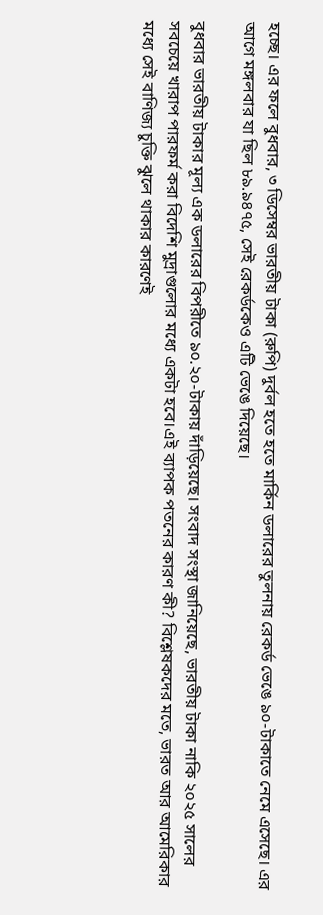হচ্ছে। এর ফলে বুধবার, ৩ ডিসেম্বর ভারতীয় টাকা (রুপি) দুর্বল হতে হতে মার্কিন ডলারের তুলনায় রেকর্ড ভেঙে ৯০-টাকাতে নেমে এসেছে। এর আগে মঙ্গলবার যা ছিল ৮৯.৯৪৭৫, সেই রেকর্ডকেও এটি ভেঙে দিয়েছে।

বুধবার ভারতীয় টাকার মূল্য এক ডলারের বিপরীতে ৯০.২০-টাকায় দাঁড়িয়েছে। সংবাদ সংস্থা জানিয়েছে, ভারতীয় টাকা নাকি ২০২৫ সালের সবচেয়ে খারাপ পারফর্ম করা বিদেশি মুদ্রাগুলোর মধ্যে একটা হবে।এই ব্যাপক পতনের কারণ কী? বিশ্লেষকদের মতে, ভারত আর আমেরিকার মধ্যে সেই বাণিজ্য চুক্তি ঝুলে থাকার কারণেই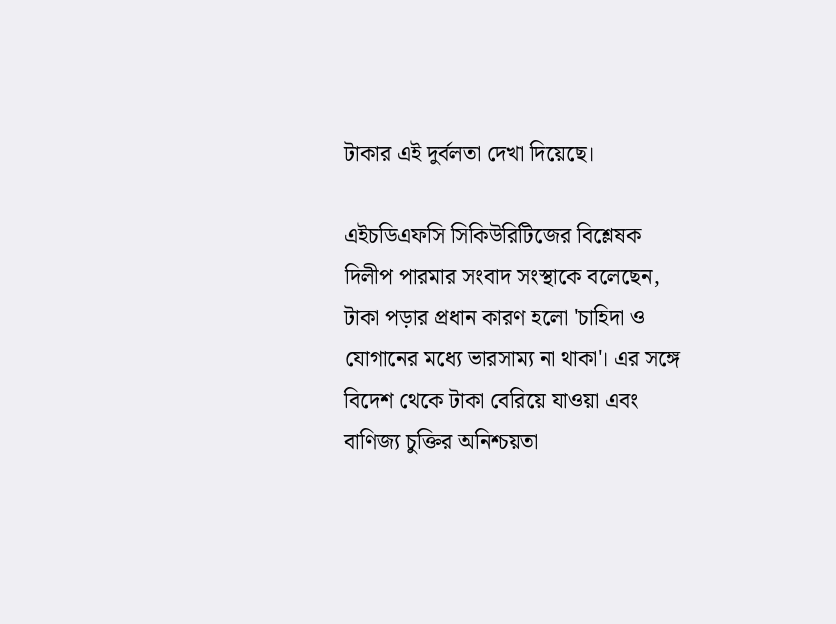টাকার এই দুর্বলতা দেখা দিয়েছে।

এইচডিএফসি সিকিউরিটিজের বিশ্লেষক দিলীপ পারমার সংবাদ সংস্থাকে বলেছেন, টাকা পড়ার প্রধান কারণ হলো 'চাহিদা ও যোগানের মধ্যে ভারসাম্য না থাকা'। এর সঙ্গে বিদেশ থেকে টাকা বেরিয়ে যাওয়া এবং বাণিজ্য চুক্তির অনিশ্চয়তা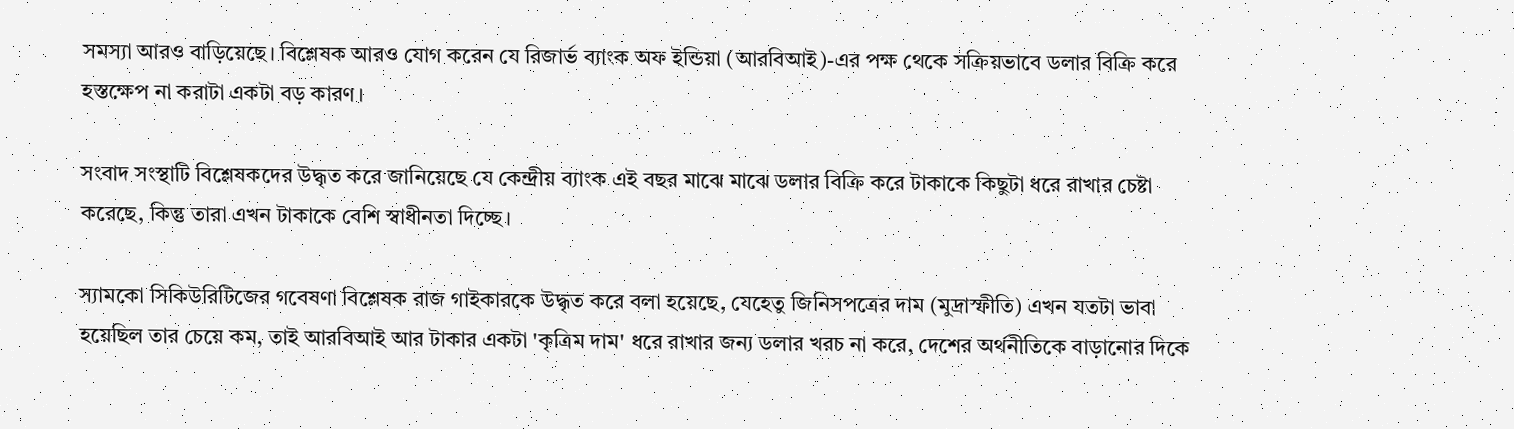সমস্যা আরও বাড়িয়েছে। বিশ্লেষক আরও যোগ করেন যে রিজার্ভ ব্যাংক অফ ইন্ডিয়া (আরবিআই)-এর পক্ষ থেকে সক্রিয়ভাবে ডলার বিক্রি করে হস্তক্ষেপ না করাটা একটা বড় কারণ।

সংবাদ সংস্থাটি বিশ্লেষকদের উদ্ধৃত করে জানিয়েছে যে কেন্দ্রীয় ব্যাংক এই বছর মাঝে মাঝে ডলার বিক্রি করে টাকাকে কিছুটা ধরে রাখার চেষ্টা করেছে, কিন্তু তারা এখন টাকাকে বেশি স্বাধীনতা দিচ্ছে।

স্যামকো সিকিউরিটিজের গবেষণা বিশ্লেষক রাজ গাইকারকে উদ্ধৃত করে বলা হয়েছে, যেহেতু জিনিসপত্রের দাম (মুদ্রাস্ফীতি) এখন যতটা ভাবা হয়েছিল তার চেয়ে কম, তাই আরবিআই আর টাকার একটা 'কৃত্রিম দাম' ধরে রাখার জন্য ডলার খরচ না করে, দেশের অর্থনীতিকে বাড়ানোর দিকে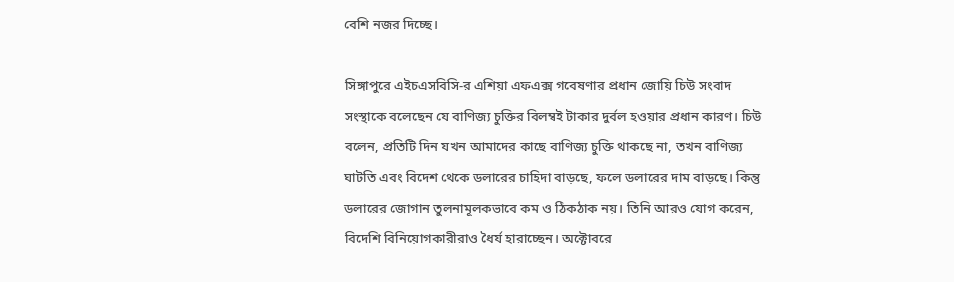বেশি নজর দিচ্ছে।

সিঙ্গাপুরে এইচএসবিসি-র এশিয়া এফএক্স গবেষণার প্রধান জোয়ি চিউ সংবাদ সংস্থাকে বলেছেন যে বাণিজ্য চুক্তির বিলম্বই টাকার দুর্বল হওয়ার প্রধান কারণ। চিউ বলেন, প্রতিটি দিন যখন আমাদের কাছে বাণিজ্য চুক্তি থাকছে না, তখন বাণিজ্য ঘাটতি এবং বিদেশ থেকে ডলারের চাহিদা বাড়ছে, ফলে ডলারের দাম বাড়ছে। কিন্তু ডলারের জোগান তুলনামূলকভাবে কম ও ঠিকঠাক নয়। তিনি আরও যোগ করেন, বিদেশি বিনিয়োগকারীরাও ধৈর্য হারাচ্ছেন। অক্টোবরে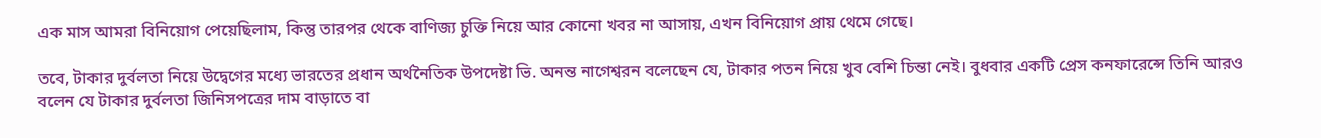এক মাস আমরা বিনিয়োগ পেয়েছিলাম, কিন্তু তারপর থেকে বাণিজ্য চুক্তি নিয়ে আর কোনো খবর না আসায়, এখন বিনিয়োগ প্রায় থেমে গেছে।

তবে, টাকার দুর্বলতা নিয়ে উদ্বেগের মধ্যে ভারতের প্রধান অর্থনৈতিক উপদেষ্টা ভি. অনন্ত নাগেশ্বরন বলেছেন যে, টাকার পতন নিয়ে খুব বেশি চিন্তা নেই। বুধবার একটি প্রেস কনফারেন্সে তিনি আরও বলেন যে টাকার দুর্বলতা জিনিসপত্রের দাম বাড়াতে বা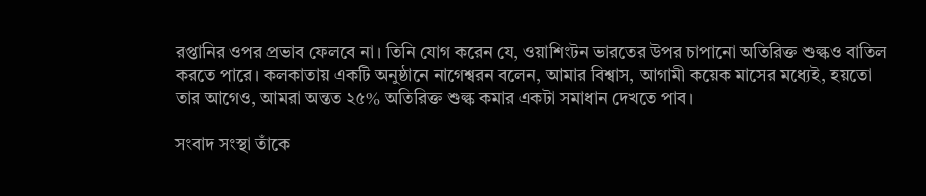রপ্তানির ওপর প্রভাব ফেলবে না। তিনি যোগ করেন যে, ওয়াশিংটন ভারতের উপর চাপানো অতিরিক্ত শুল্কও বাতিল করতে পারে। কলকাতায় একটি অনুষ্ঠানে নাগেশ্বরন বলেন, আমার বিশ্বাস, আগামী কয়েক মাসের মধ্যেই, হয়তো তার আগেও, আমরা অন্তত ২৫% অতিরিক্ত শুল্ক কমার একটা সমাধান দেখতে পাব।

সংবাদ সংস্থা তাঁকে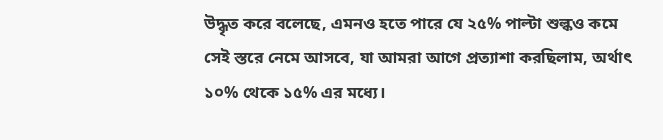উদ্ধৃত করে বলেছে, এমনও হতে পারে যে ২৫% পাল্টা শুল্কও কমে সেই স্তরে নেমে আসবে, যা আমরা আগে প্রত্যাশা করছিলাম, অর্থাৎ ১০% থেকে ১৫% এর মধ্যে।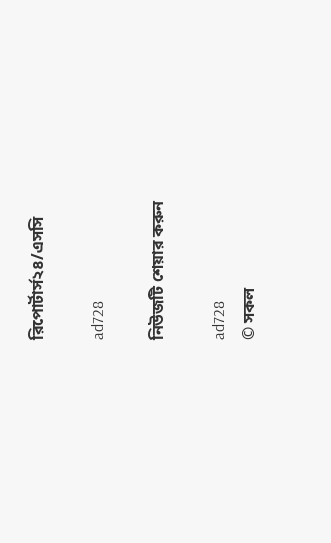রিপোর্টার্স২৪/এসসি

ad728

নিউজটি শেয়ার করুন

ad728
© সকল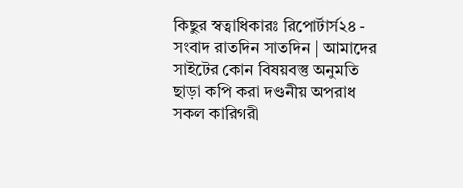কিছুর স্বত্বাধিকারঃ রিপোর্টার্স২৪ - সংবাদ রাতদিন সাতদিন | আমাদের সাইটের কোন বিষয়বস্তু অনুমতি ছাড়া কপি করা দণ্ডনীয় অপরাধ
সকল কারিগরী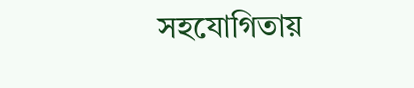সহযোগিতায়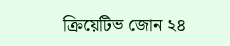ক্রিয়েটিভ জোন ২৪